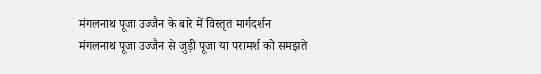मंगलनाथ पूजा उज्जैन के बारे में विस्तृत मार्गदर्शन
मंगलनाथ पूजा उज्जैन से जुड़ी पूजा या परामर्श को समझते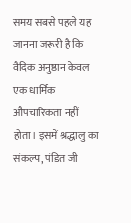समय सबसे पहले यह जानना जरूरी है कि वैदिक अनुष्ठान केवल एक धार्मिक औपचारिकता नहीं होता। इसमें श्रद्धालु का संकल्प, पंडित जी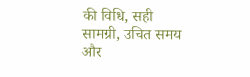की विधि, सही सामग्री, उचित समय और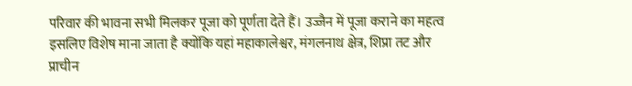परिवार की भावना सभी मिलकर पूजा को पूर्णता देते हैं। उज्जैन में पूजा कराने का महत्व इसलिए विशेष माना जाता है क्योंकि यहां महाकालेश्वर, मंगलनाथ क्षेत्र, शिप्रा तट और प्राचीन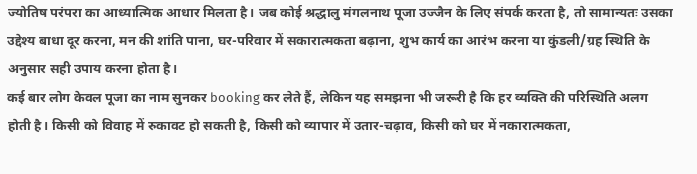ज्योतिष परंपरा का आध्यात्मिक आधार मिलता है। जब कोई श्रद्धालु मंगलनाथ पूजा उज्जैन के लिए संपर्क करता है, तो सामान्यतः उसका उद्देश्य बाधा दूर करना, मन की शांति पाना, घर-परिवार में सकारात्मकता बढ़ाना, शुभ कार्य का आरंभ करना या कुंडली/ग्रह स्थिति के अनुसार सही उपाय करना होता है।
कई बार लोग केवल पूजा का नाम सुनकर booking कर लेते हैं, लेकिन यह समझना भी जरूरी है कि हर व्यक्ति की परिस्थिति अलग होती है। किसी को विवाह में रुकावट हो सकती है, किसी को व्यापार में उतार-चढ़ाव, किसी को घर में नकारात्मकता,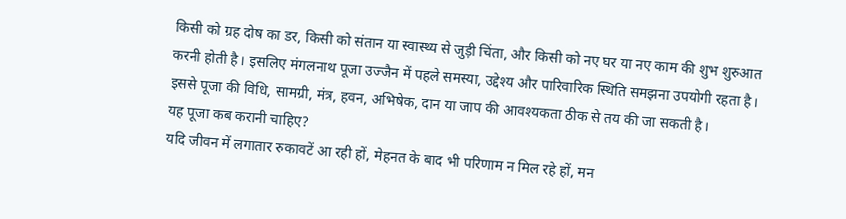किसी को ग्रह दोष का डर, किसी को संतान या स्वास्थ्य से जुड़ी चिंता, और किसी को नए घर या नए काम की शुभ शुरुआत करनी होती है। इसलिए मंगलनाथ पूजा उज्जैन में पहले समस्या, उद्देश्य और पारिवारिक स्थिति समझना उपयोगी रहता है। इससे पूजा की विधि, सामग्री, मंत्र, हवन, अभिषेक, दान या जाप की आवश्यकता ठीक से तय की जा सकती है।
यह पूजा कब करानी चाहिए?
यदि जीवन में लगातार रुकावटें आ रही हों, मेहनत के बाद भी परिणाम न मिल रहे हों, मन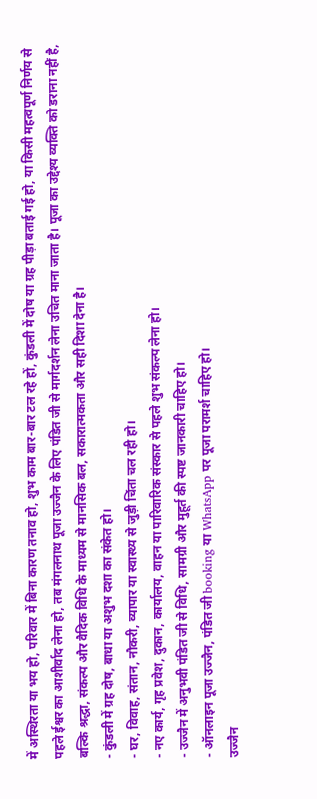में अस्थिरता या भय हो, परिवार में बिना कारण तनाव हो, शुभ काम बार-बार टल रहे हों, कुंडली में दोष या ग्रह पीड़ा बताई गई हो, या किसी महत्वपूर्ण निर्णय से पहले ईश्वर का आशीर्वाद लेना हो, तब मंगलनाथ पूजा उज्जैन के लिए पंडित जी से मार्गदर्शन लेना उचित माना जाता है। पूजा का उद्देश्य व्यक्ति को डराना नहीं है, बल्कि श्रद्धा, संकल्प और वैदिक विधि के माध्यम से मानसिक बल, सकारात्मकता और सही दिशा देना है।
- कुंडली में ग्रह दोष, बाधा या अशुभ दशा का संकेत हो।
- घर, विवाह, संतान, नौकरी, व्यापार या स्वास्थ्य से जुड़ी चिंता चल रही हो।
- नए कार्य, गृह प्रवेश, दुकान, कार्यालय, वाहन या पारिवारिक संस्कार से पहले शुभ संकल्प लेना हो।
- उज्जैन में अनुभवी पंडित जी से विधि, सामग्री और मुहूर्त की स्पष्ट जानकारी चाहिए हो।
- ऑनलाइन पूजा उज्जैन, पंडित जी booking या WhatsApp पर पूजा परामर्श चाहिए हो।
उज्जैन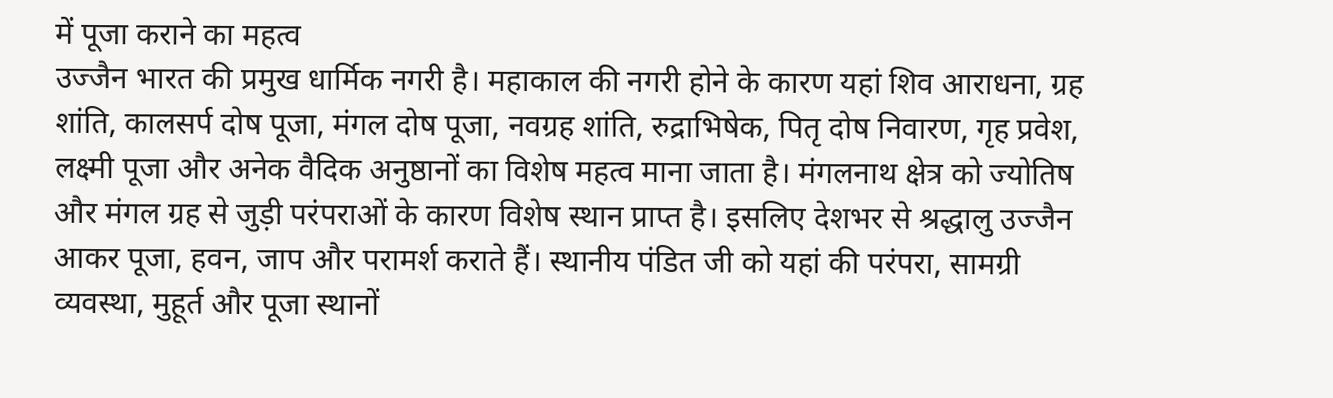में पूजा कराने का महत्व
उज्जैन भारत की प्रमुख धार्मिक नगरी है। महाकाल की नगरी होने के कारण यहां शिव आराधना, ग्रह शांति, कालसर्प दोष पूजा, मंगल दोष पूजा, नवग्रह शांति, रुद्राभिषेक, पितृ दोष निवारण, गृह प्रवेश, लक्ष्मी पूजा और अनेक वैदिक अनुष्ठानों का विशेष महत्व माना जाता है। मंगलनाथ क्षेत्र को ज्योतिष और मंगल ग्रह से जुड़ी परंपराओं के कारण विशेष स्थान प्राप्त है। इसलिए देशभर से श्रद्धालु उज्जैन आकर पूजा, हवन, जाप और परामर्श कराते हैं। स्थानीय पंडित जी को यहां की परंपरा, सामग्री व्यवस्था, मुहूर्त और पूजा स्थानों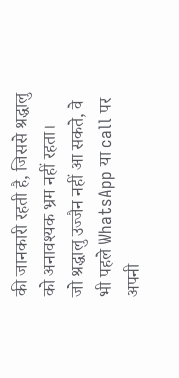की जानकारी रहती है, जिससे श्रद्धालु को अनावश्यक भ्रम नहीं रहता।
जो श्रद्धालु उज्जैन नहीं आ सकते, वे भी पहले WhatsApp या call पर अपनी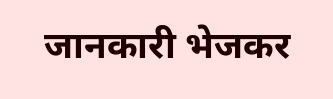जानकारी भेजकर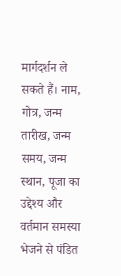मार्गदर्शन ले सकते हैं। नाम, गोत्र, जन्म तारीख, जन्म समय, जन्म स्थान, पूजा का उद्देश्य और वर्तमान समस्या भेजने से पंडित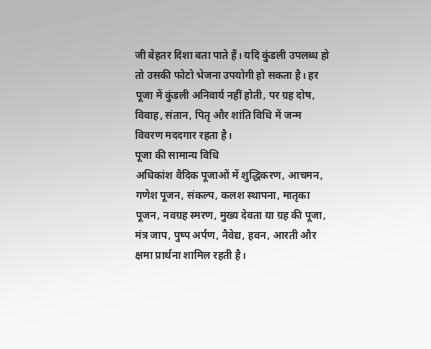जी बेहतर दिशा बता पाते हैं। यदि कुंडली उपलब्ध हो तो उसकी फोटो भेजना उपयोगी हो सकता है। हर पूजा में कुंडली अनिवार्य नहीं होती, पर ग्रह दोष, विवाह, संतान, पितृ और शांति विधि में जन्म विवरण मददगार रहता है।
पूजा की सामान्य विधि
अधिकांश वैदिक पूजाओं में शुद्धिकरण, आचमन, गणेश पूजन, संकल्प, कलश स्थापना, मातृका पूजन, नवग्रह स्मरण, मुख्य देवता या ग्रह की पूजा, मंत्र जाप, पुष्प अर्पण, नैवेद्य, हवन, आरती और क्षमा प्रार्थना शामिल रहती है।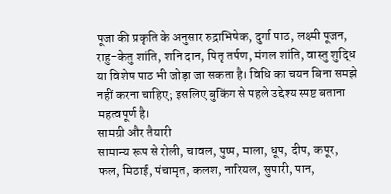पूजा की प्रकृति के अनुसार रुद्राभिषेक, दुर्गा पाठ, लक्ष्मी पूजन, राहु-केतु शांति, शनि दान, पितृ तर्पण, मंगल शांति, वास्तु शुद्धि या विशेष पाठ भी जोड़ा जा सकता है। विधि का चयन बिना समझे नहीं करना चाहिए; इसलिए बुकिंग से पहले उद्देश्य स्पष्ट बताना महत्वपूर्ण है।
सामग्री और तैयारी
सामान्य रूप से रोली, चावल, पुष्प, माला, धूप, दीप, कपूर, फल, मिठाई, पंचामृत, कलश, नारियल, सुपारी, पान,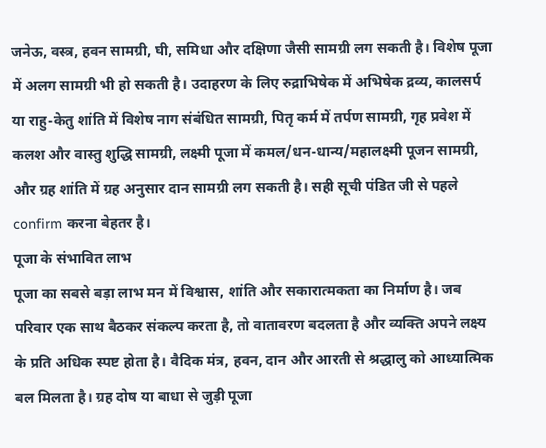जनेऊ, वस्त्र, हवन सामग्री, घी, समिधा और दक्षिणा जैसी सामग्री लग सकती है। विशेष पूजा में अलग सामग्री भी हो सकती है। उदाहरण के लिए रुद्राभिषेक में अभिषेक द्रव्य, कालसर्प या राहु-केतु शांति में विशेष नाग संबंधित सामग्री, पितृ कर्म में तर्पण सामग्री, गृह प्रवेश में कलश और वास्तु शुद्धि सामग्री, लक्ष्मी पूजा में कमल/धन-धान्य/महालक्ष्मी पूजन सामग्री, और ग्रह शांति में ग्रह अनुसार दान सामग्री लग सकती है। सही सूची पंडित जी से पहले confirm करना बेहतर है।
पूजा के संभावित लाभ
पूजा का सबसे बड़ा लाभ मन में विश्वास, शांति और सकारात्मकता का निर्माण है। जब परिवार एक साथ बैठकर संकल्प करता है, तो वातावरण बदलता है और व्यक्ति अपने लक्ष्य के प्रति अधिक स्पष्ट होता है। वैदिक मंत्र, हवन, दान और आरती से श्रद्धालु को आध्यात्मिक बल मिलता है। ग्रह दोष या बाधा से जुड़ी पूजा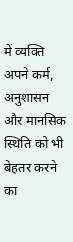में व्यक्ति अपने कर्म, अनुशासन और मानसिक स्थिति को भी बेहतर करने का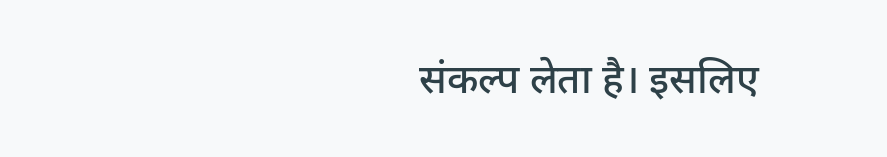संकल्प लेता है। इसलिए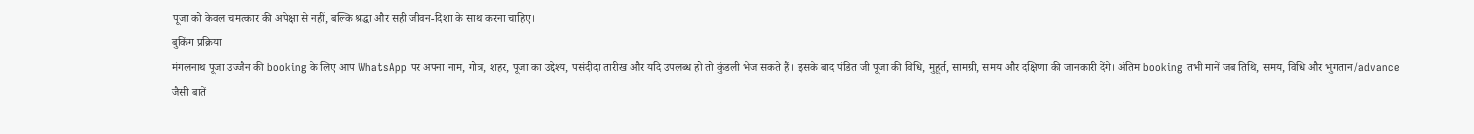पूजा को केवल चमत्कार की अपेक्षा से नहीं, बल्कि श्रद्धा और सही जीवन-दिशा के साथ करना चाहिए।
बुकिंग प्रक्रिया
मंगलनाथ पूजा उज्जैन की booking के लिए आप WhatsApp पर अपना नाम, गोत्र, शहर, पूजा का उद्देश्य, पसंदीदा तारीख और यदि उपलब्ध हो तो कुंडली भेज सकते हैं। इसके बाद पंडित जी पूजा की विधि, मुहूर्त, सामग्री, समय और दक्षिणा की जानकारी देंगे। अंतिम booking तभी मानें जब तिथि, समय, विधि और भुगतान/advance जैसी बातें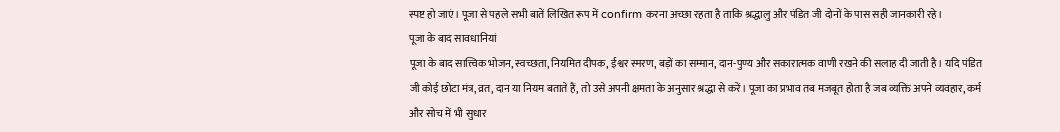स्पष्ट हो जाएं। पूजा से पहले सभी बातें लिखित रूप में confirm करना अच्छा रहता है ताकि श्रद्धालु और पंडित जी दोनों के पास सही जानकारी रहे।
पूजा के बाद सावधानियां
पूजा के बाद सात्त्विक भोजन, स्वच्छता, नियमित दीपक, ईश्वर स्मरण, बड़ों का सम्मान, दान-पुण्य और सकारात्मक वाणी रखने की सलाह दी जाती है। यदि पंडित जी कोई छोटा मंत्र, व्रत, दान या नियम बताते हैं, तो उसे अपनी क्षमता के अनुसार श्रद्धा से करें। पूजा का प्रभाव तब मजबूत होता है जब व्यक्ति अपने व्यवहार, कर्म और सोच में भी सुधार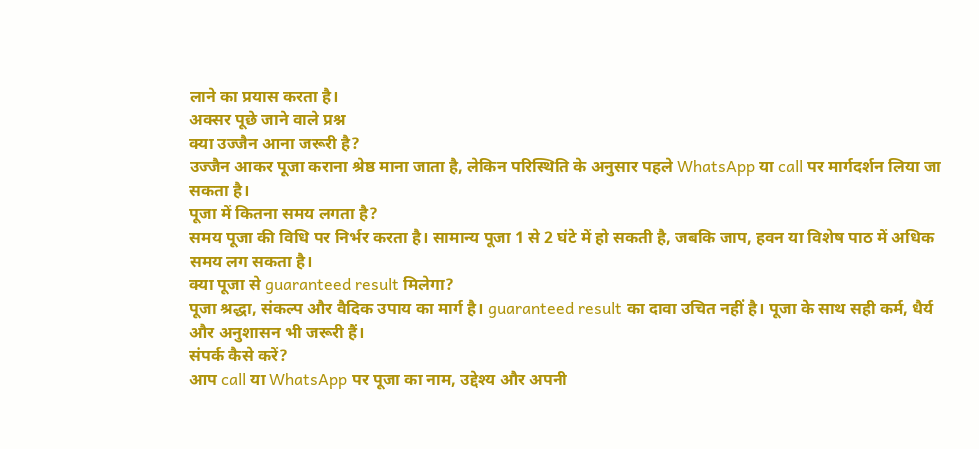लाने का प्रयास करता है।
अक्सर पूछे जाने वाले प्रश्न
क्या उज्जैन आना जरूरी है?
उज्जैन आकर पूजा कराना श्रेष्ठ माना जाता है, लेकिन परिस्थिति के अनुसार पहले WhatsApp या call पर मार्गदर्शन लिया जा सकता है।
पूजा में कितना समय लगता है?
समय पूजा की विधि पर निर्भर करता है। सामान्य पूजा 1 से 2 घंटे में हो सकती है, जबकि जाप, हवन या विशेष पाठ में अधिक समय लग सकता है।
क्या पूजा से guaranteed result मिलेगा?
पूजा श्रद्धा, संकल्प और वैदिक उपाय का मार्ग है। guaranteed result का दावा उचित नहीं है। पूजा के साथ सही कर्म, धैर्य और अनुशासन भी जरूरी हैं।
संपर्क कैसे करें?
आप call या WhatsApp पर पूजा का नाम, उद्देश्य और अपनी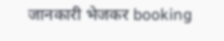जानकारी भेजकर booking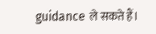guidance ले सकते हैं।